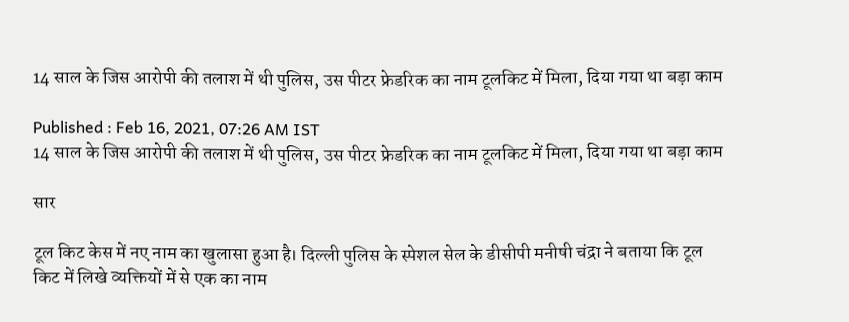14 साल के जिस आरोपी की तलाश में थी पुलिस, उस पीटर फ्रेडरिक का नाम टूलकिट में मिला, दिया गया था बड़ा काम

Published : Feb 16, 2021, 07:26 AM IST
14 साल के जिस आरोपी की तलाश में थी पुलिस, उस पीटर फ्रेडरिक का नाम टूलकिट में मिला, दिया गया था बड़ा काम

सार

टूल किट केस में नए नाम का खुलासा हुआ है। दिल्ली पुलिस के स्पेशल सेल के डीसीपी मनीषी चंद्रा ने बताया कि टूल किट में लिखे व्यक्तियों में से एक का नाम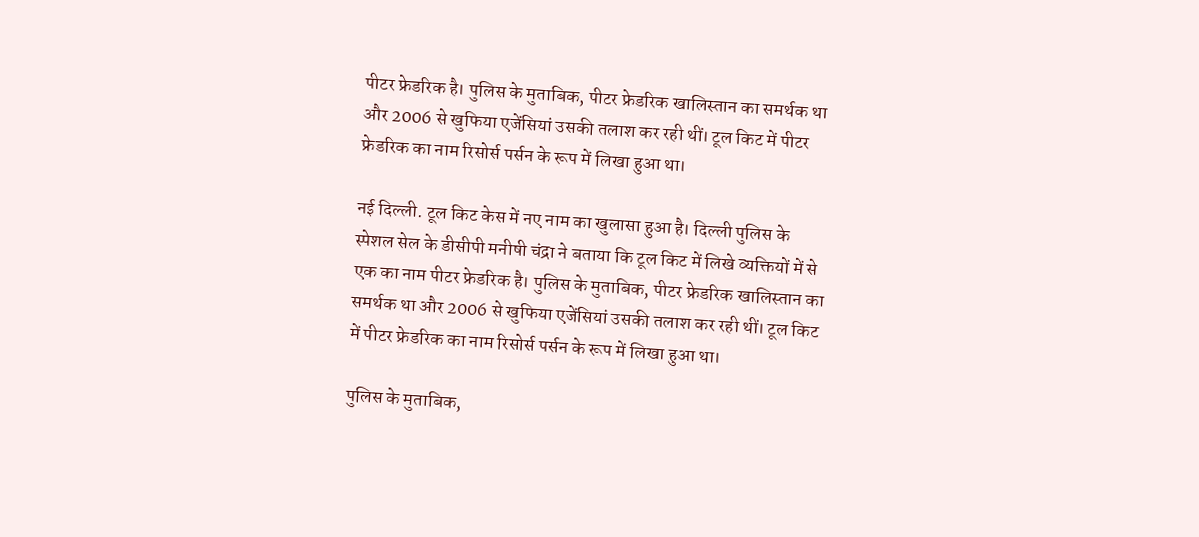पीटर फ्रेडरिक है। पुलिस के मुताबिक, पीटर फ्रेडरिक खालिस्तान का समर्थक था और 2006 से खुफिया एजेंसियां उसकी तलाश कर रही थीं। टूल किट में पीटर फ्रेडरिक का नाम रिसोर्स पर्सन के रूप में लिखा हुआ था।

नई दिल्ली. टूल किट केस में नए नाम का खुलासा हुआ है। दिल्ली पुलिस के स्पेशल सेल के डीसीपी मनीषी चंद्रा ने बताया कि टूल किट में लिखे व्यक्तियों में से एक का नाम पीटर फ्रेडरिक है। पुलिस के मुताबिक, पीटर फ्रेडरिक खालिस्तान का समर्थक था और 2006 से खुफिया एजेंसियां उसकी तलाश कर रही थीं। टूल किट में पीटर फ्रेडरिक का नाम रिसोर्स पर्सन के रूप में लिखा हुआ था।

पुलिस के मुताबिक,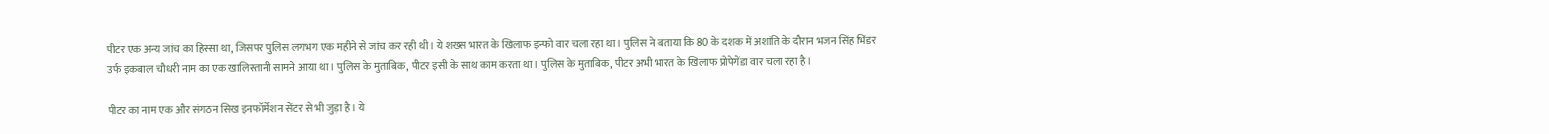पीटर एक अन्य जांच का हिस्सा था, जिसपर पुलिस लगभग एक महीने से जांच कर रही थी। ये शख्स भारत के खिलाफ इन्फो वार चला रहा था। पुलिस ने बताया कि 80 के दशक में अशांति के दौरान भजन सिंह भिंडर उर्फ इकबाल चौधरी नाम का एक खालिस्तानी सामने आया था। पुलिस के मुताबिक, पीटर इसी के साथ काम करता था। पुलिस के मुताबिक, पीटर अभी भारत के खिलाफ प्रोपेगेंडा वार चला रहा है।

पीटर का नाम एक और संगठन सिख इनफॉर्मेशन सेंटर से भी जुड़ा है। ये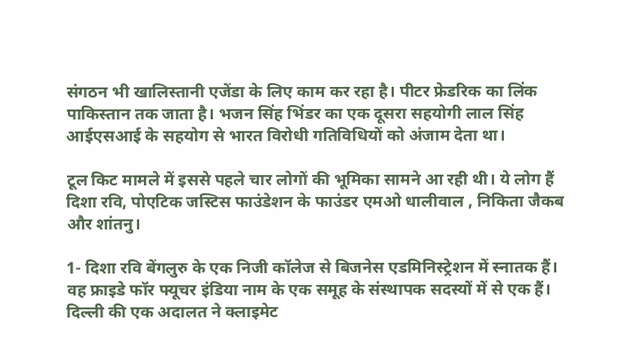संगठन भी खालिस्तानी एजेंडा के लिए काम कर रहा है। पीटर फ्रेडरिक का लिंक पाकिस्तान तक जाता है। भजन सिंह भिंडर का एक दूसरा सहयोगी लाल सिंह आईएसआई के सहयोग से भारत विरोधी गतिविधियों को अंजाम देता था।

टूल किट मामले में इससे पहले चार लोगों की भूमिका सामने आ रही थी। ये लोग हैं दिशा रवि, पोएटिक जस्टिस फाउंडेशन के फाउंडर एमओ धालीवाल , निकिता जैकब और शांतनु।

1- दिशा रवि बेंगलुरु के एक निजी कॉलेज से बिजनेस एडमिनिस्ट्रेशन में स्नातक हैं। वह फ्राइडे फॉर फ्यूचर इंडिया नाम के एक समूह के संस्थापक सदस्यों में से एक हैं। दिल्ली की एक अदालत ने क्लाइमेट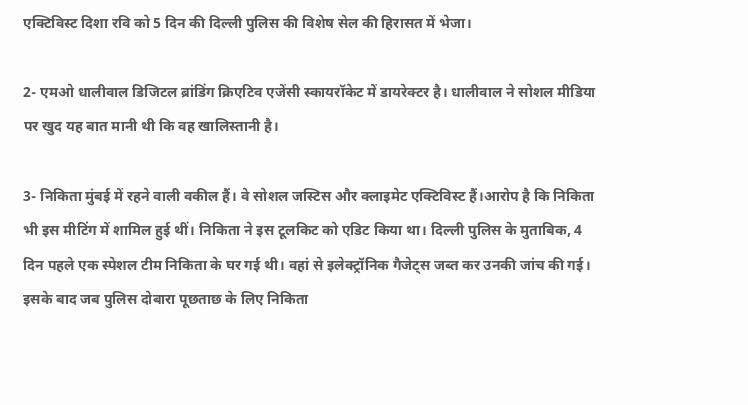एक्टिविस्ट दिशा रवि को 5 दिन की दिल्ली पुलिस की विशेष सेल की हिरासत में भेजा।

2- एमओ धालीवाल डिजिटल ब्रांडिंग क्रिएटिव एजेंसी स्कायरॉकेट में डायरेक्टर है। धालीवाल ने सोशल मीडिया पर खुद यह बात मानी थी कि वह खालिस्तानी है।

3- निकिता मुंबई में रहने वाली वकील हैं। वे सोशल जस्टिस और क्लाइमेट एक्टिविस्ट हैं।आरोप है कि निकिता भी इस मीटिंग में शामिल हुई थीं। निकिता ने इस टूलकिट को एडिट किया था। दिल्ली पुलिस के मुताबिक, 4 दिन पहले एक स्पेशल टीम निकिता के घर गई थी। वहां से इलेक्ट्रॉनिक गैजेट्स जब्त कर उनकी जांच की गई। इसके बाद जब पुलिस दोबारा पूछताछ के लिए निकिता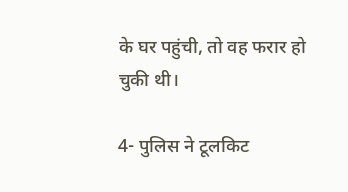के घर पहुंची, तो वह फरार हो चुकी थी।

4- पुलिस ने टूलकिट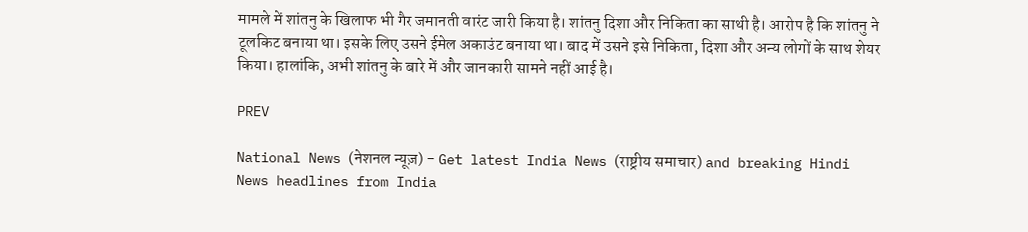मामले में शांतनु के खिलाफ भी गैर जमानती वारंट जारी किया है। शांतनु दिशा और निकिता का साथी है। आरोप है कि शांतनु ने टूलकिट बनाया था। इसके लिए उसने ईमेल अकाउंट बनाया था। बाद में उसने इसे निकिता, दिशा और अन्य लोगों के साथ शेयर किया। हालांकि, अभी शांतनु के बारे में और जानकारी सामने नहीं आई है।

PREV

National News (नेशनल न्यूज़) - Get latest India News (राष्ट्रीय समाचार) and breaking Hindi News headlines from India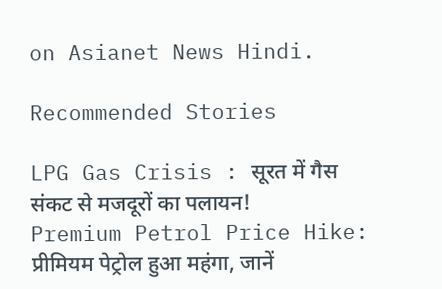on Asianet News Hindi.

Recommended Stories

LPG Gas Crisis : सूरत में गैस संकट से मजदूरों का पलायन!
Premium Petrol Price Hike: प्रीमियम पेट्रोल हुआ महंगा, जानें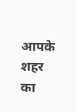आपके शहर का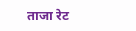ताजा रेट